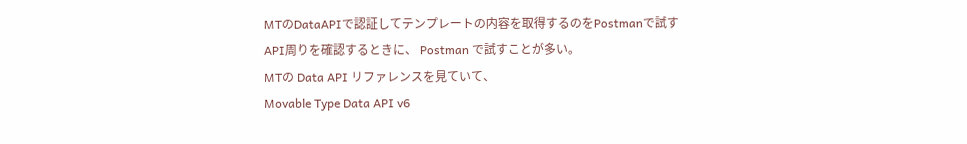MTのDataAPIで認証してテンプレートの内容を取得するのをPostmanで試す
API周りを確認するときに、 Postman で試すことが多い。
MTの Data API リファレンスを見ていて、
Movable Type Data API v6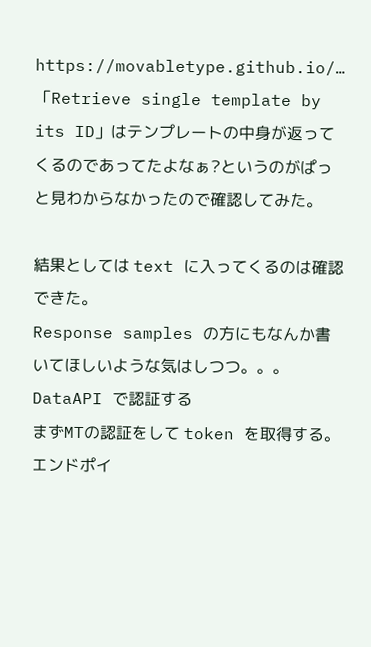https://movabletype.github.io/…
「Retrieve single template by its ID」はテンプレートの中身が返ってくるのであってたよなぁ?というのがぱっと見わからなかったので確認してみた。

結果としては text に入ってくるのは確認できた。
Response samples の方にもなんか書いてほしいような気はしつつ。。。
DataAPI で認証する
まずMTの認証をして token を取得する。
エンドポイ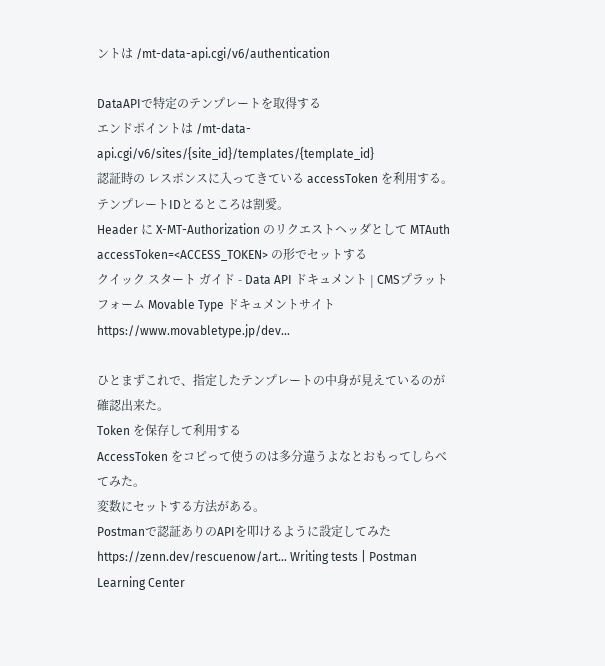ントは /mt-data-api.cgi/v6/authentication

DataAPIで特定のテンプレートを取得する
エンドポイントは /mt-data-api.cgi/v6/sites/{site_id}/templates/{template_id}
認証時の レスポンスに入ってきている accessToken を利用する。
テンプレートIDとるところは割愛。
Header に X-MT-Authorization のリクエストヘッダとして MTAuth accessToken=<ACCESS_TOKEN> の形でセットする
クイック スタート ガイド - Data API ドキュメント | CMSプラットフォーム Movable Type ドキュメントサイト
https://www.movabletype.jp/dev…

ひとまずこれで、指定したテンプレートの中身が見えているのが確認出来た。
Token を保存して利用する
AccessToken をコピって使うのは多分違うよなとおもってしらべてみた。
変数にセットする方法がある。
Postmanで認証ありのAPIを叩けるように設定してみた
https://zenn.dev/rescuenow/art… Writing tests | Postman Learning Center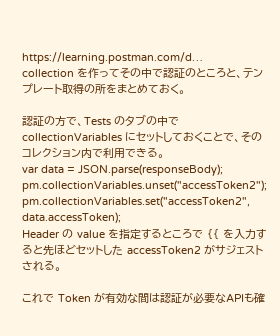https://learning.postman.com/d…
collection を作ってその中で認証のところと、テンプレート取得の所をまとめておく。

認証の方で、Tests のタブの中で collectionVariables にセットしておくことで、そのコレクション内で利用できる。
var data = JSON.parse(responseBody);
pm.collectionVariables.unset("accessToken2");
pm.collectionVariables.set("accessToken2", data.accessToken);
Header の value を指定するところで {{ を入力すると先ほどセットした accessToken2 がサジェストされる。

これで Token が有効な間は認証が必要なAPIも確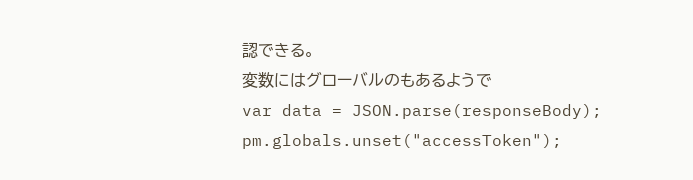認できる。
変数にはグローバルのもあるようで
var data = JSON.parse(responseBody);
pm.globals.unset("accessToken");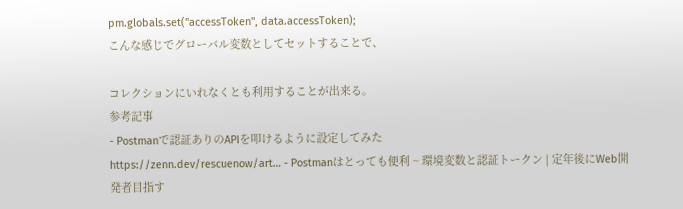pm.globals.set("accessToken", data.accessToken);
こんな感じでグローバル変数としてセットすることで、

コレクションにいれなくとも利用することが出来る。
参考記事
- Postmanで認証ありのAPIを叩けるように設定してみた
https://zenn.dev/rescuenow/art… - Postmanはとっても便利 ~ 環境変数と認証トークン | 定年後にWeb開発者目指す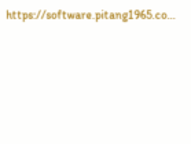https://software.pitang1965.co…